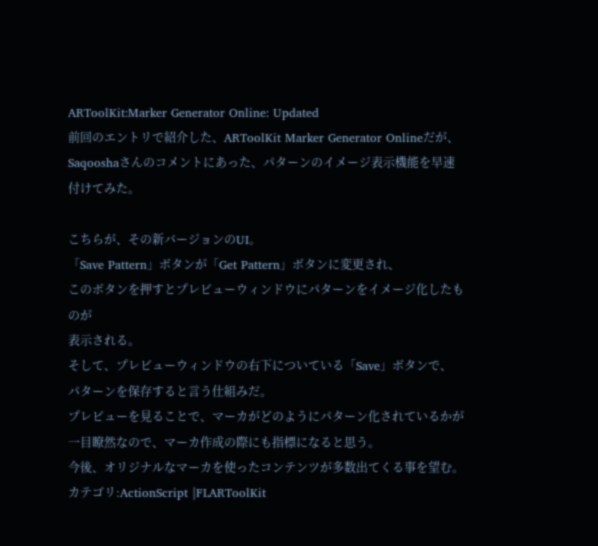ARToolKit:Marker Generator Online: Updated
前回のエントリで紹介した、ARToolKit Marker Generator Onlineだが、
Saqooshaさんのコメントにあった、パターンのイメージ表示機能を早速付けてみた。

こちらが、その新バージョンのUI。
「Save Pattern」ボタンが「Get Pattern」ボタンに変更され、
このボタンを押すとプレビューウィンドウにパターンをイメージ化したものが
表示される。
そして、プレビューウィンドウの右下についている「Save」ボタンで、
パターンを保存すると言う仕組みだ。
プレビューを見ることで、マーカがどのようにパターン化されているかが
一目瞭然なので、マーカ作成の際にも指標になると思う。
今後、オリジナルなマーカを使ったコンテンツが多数出てくる事を望む。
カテゴリ:ActionScript |FLARToolKit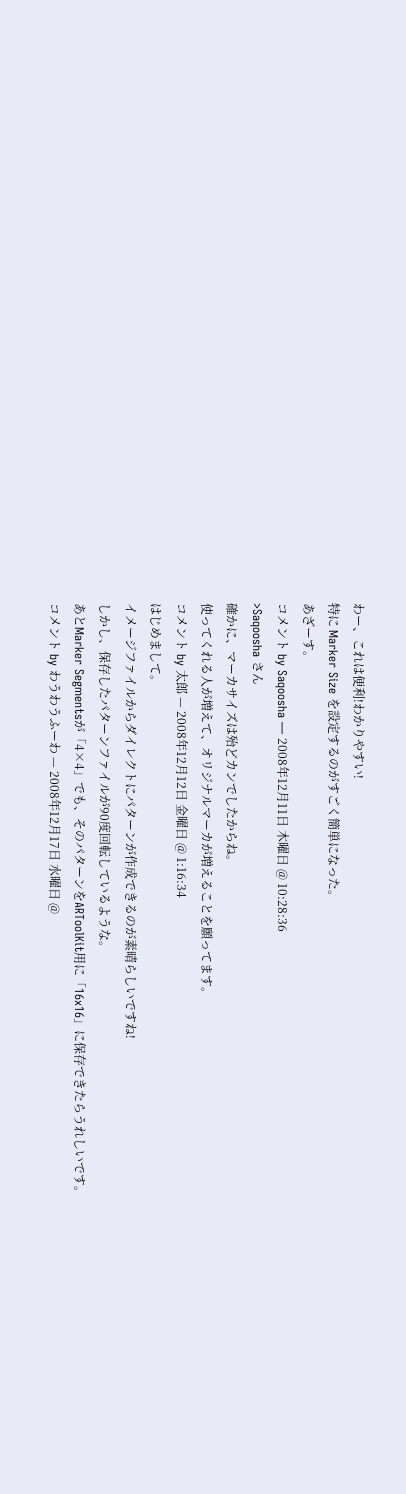わー、これは便利!わかりやすい!
特に Marker Size を設定するのがすごく簡単になった。
あざーす。
コメント by Saqoosha — 2008年12月11日 木曜日 @ 10:28:36
>Saqoosha さん
確かに、マーカサイズは殆どカンでしたからね。
使ってくれる人が増えて、オリジナルマーカが増えることを願ってます。
コメント by 太郎 — 2008年12月12日 金曜日 @ 1:16:34
はじめまして。
イメージファイルからダイレクトにパターンが作成できるのが素晴らしいですね!
しかし、保存したパターンファイルが90度回転しているような。
あとMarker Segmentsが「4×4」でも、そのパターンをARToolKit用に「16x16」に保存できたらうれしいです。
コメント by わうわうふーわ — 2008年12月17日 水曜日 @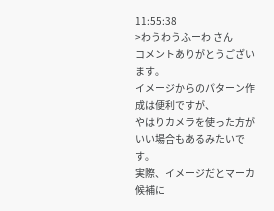11:55:38
>わうわうふーわ さん
コメントありがとうございます。
イメージからのパターン作成は便利ですが、
やはりカメラを使った方がいい場合もあるみたいです。
実際、イメージだとマーカ候補に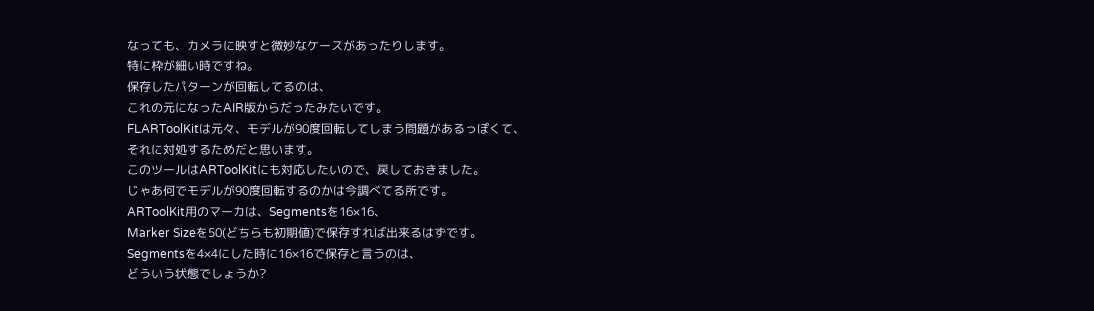なっても、カメラに映すと微妙なケースがあったりします。
特に枠が細い時ですね。
保存したパターンが回転してるのは、
これの元になったAIR版からだったみたいです。
FLARToolKitは元々、モデルが90度回転してしまう問題があるっぽくて、
それに対処するためだと思います。
このツールはARToolKitにも対応したいので、戻しておきました。
じゃあ何でモデルが90度回転するのかは今調べてる所です。
ARToolKit用のマーカは、Segmentsを16×16、
Marker Sizeを50(どちらも初期値)で保存すれば出来るはずです。
Segmentsを4×4にした時に16×16で保存と言うのは、
どういう状態でしょうか?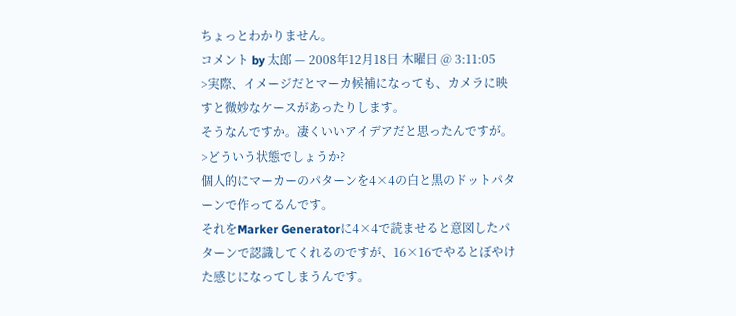ちょっとわかりません。
コメント by 太郎 — 2008年12月18日 木曜日 @ 3:11:05
>実際、イメージだとマーカ候補になっても、カメラに映すと微妙なケースがあったりします。
そうなんですか。凄くいいアイデアだと思ったんですが。
>どういう状態でしょうか?
個人的にマーカーのパターンを4×4の白と黒のドットパターンで作ってるんです。
それをMarker Generatorに4×4で読ませると意図したパターンで認識してくれるのですが、16×16でやるとぼやけた感じになってしまうんです。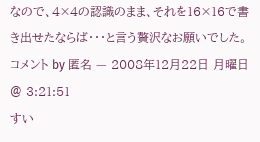なので、4×4の認識のまま、それを16×16で書き出せたならば・・・と言う贅沢なお願いでした。
コメント by 匿名 — 2008年12月22日 月曜日 @ 3:21:51
すい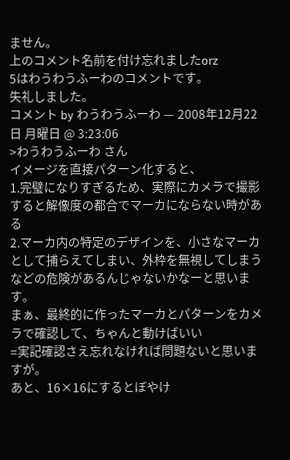ません。
上のコメント名前を付け忘れましたorz
5はわうわうふーわのコメントです。
失礼しました。
コメント by わうわうふーわ — 2008年12月22日 月曜日 @ 3:23:06
>わうわうふーわ さん
イメージを直接パターン化すると、
1.完璧になりすぎるため、実際にカメラで撮影すると解像度の都合でマーカにならない時がある
2.マーカ内の特定のデザインを、小さなマーカとして捕らえてしまい、外枠を無視してしまう
などの危険があるんじゃないかなーと思います。
まぁ、最終的に作ったマーカとパターンをカメラで確認して、ちゃんと動けばいい
=実記確認さえ忘れなければ問題ないと思いますが。
あと、16×16にするとぼやけ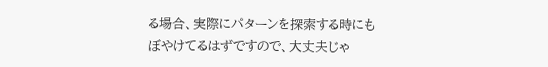る場合、実際にパターンを探索する時にも
ぼやけてるはずですので、大丈夫じゃ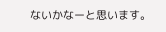ないかなーと思います。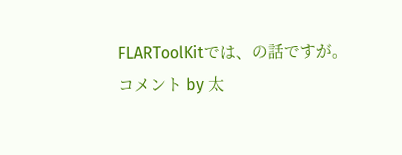FLARToolKitでは、の話ですが。
コメント by 太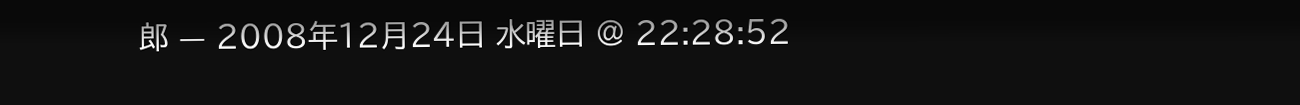郎 — 2008年12月24日 水曜日 @ 22:28:52